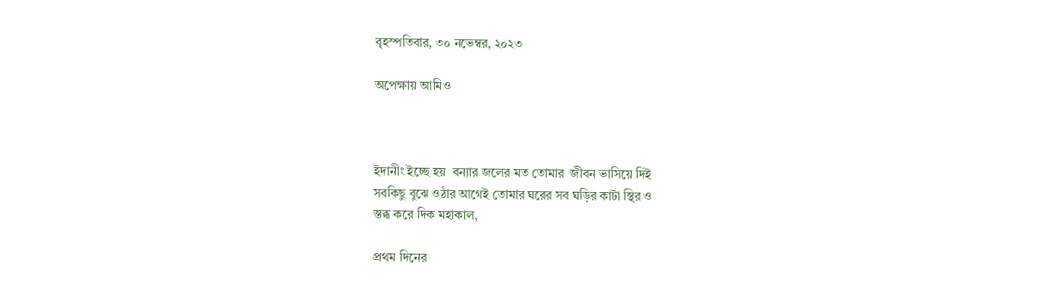বৃহস্পতিবার, ৩০ নভেম্বর, ২০২৩

অপেক্ষায় আমিও



ইদানীং ইচ্ছে হয়  বন্যার জলের মত তোমার  জীবন ভাসিয়ে দিই
সবকিছু বুঝে ওঠার আগেই তোমার ঘরের সব ঘড়ির কাটা স্থির ও
স্তব্ধ করে দিক মহাকাল,

প্রথম দিনের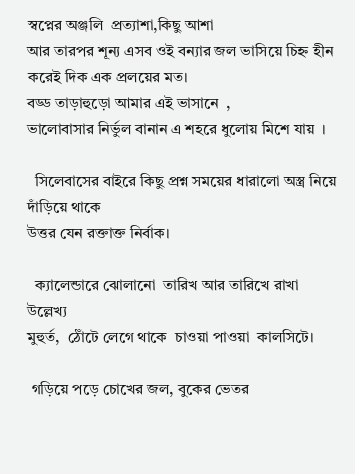স্বপ্নের অঞ্জলি  প্রত্যাশা,কিছু আশা
আর তারপর শূন্য এসব ওই বন্যার জল ভাসিয়ে চিহ্ন হীন করেই দিক এক প্রলয়ের মত।
বড্ড তাড়াহুড়ো আমার এই ভাসানে  ,
ভালোবাসার নির্ভুল বানান এ শহরে ধুলোয় মিশে যায়  ।

  সিলেবাসের বাইরে কিছু প্রশ্ন সময়ের ধারালো অস্ত্র নিয়ে দাঁড়িয়ে থাকে
উত্তর যেন রক্তাক্ত নির্বাক।

  ক্যালেন্ডারে ঝোলানো  তারিখ আর তারিখে রাখা উল্লেখ্য
মুহুর্ত,  ঠোঁটে লেগে থাকে  চাওয়া পাওয়া  কালসিটে।

 গড়িয়ে পড়ে চোখের জল, বুকের ভেতর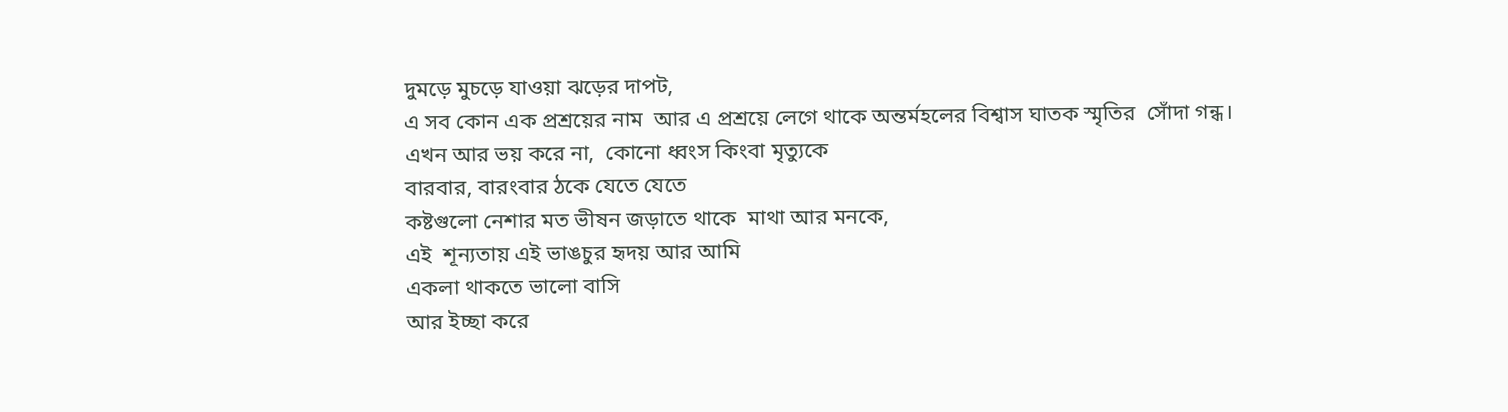দুমড়ে মুচড়ে যাওয়া ঝড়ের দাপট,
এ সব কোন এক প্রশ্রয়ের নাম  আর এ প্রশ্রয়ে লেগে থাকে অন্তর্মহলের বিশ্বাস ঘাতক স্মৃতির  সোঁদা গন্ধ।
এখন আর ভয় করে না,  কোনো ধ্বংস কিংবা মৃত্যুকে
বারবার, বারংবার ঠকে যেতে যেতে
কষ্টগুলো নেশার মত ভীষন জড়াতে থাকে  মাথা আর মনকে,
এই  শূন্যতায় এই ভাঙচুর হৃদয় আর আমি
একলা থাকতে ভালো বাসি
আর ইচ্ছা করে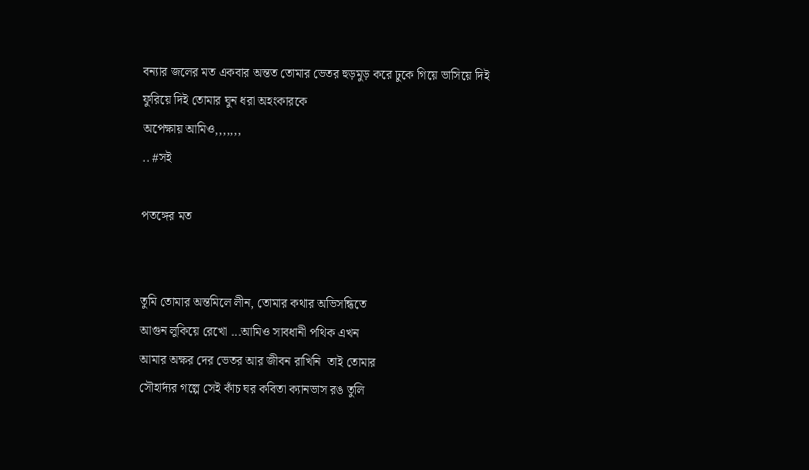বন্যার জলের মত একবার অন্তত তোমার ভেতর হুড়মুড় করে ঢুকে গিয়ে ভাসিয়ে দিই  ফুরিয়ে দিই তোমার ঘুন ধরা অহংকারকে
অপেক্ষায় আমিও,,,,,,,
.. #সই

পতঙ্গের মত


তুমি তোমার অন্তমিলে লীন, তোমার কথার অভিসন্ধিতে
আগুন লুকিয়ে রেখো ...আমিও সাবধানী পথিক এখন
আমার অক্ষর দের ভেতর আর জীবন রাখিনি  তাই তোমার
সৌহার্দ্যর গল্পে সেই কাঁচ ঘর কবিতা ক্যানভাস রঙ তুলি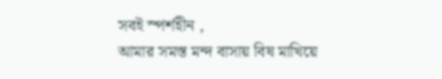সবই স্পর্শহীন ,
আমার সমস্ত মন্দ বাসায় বিষ মাখিয়ে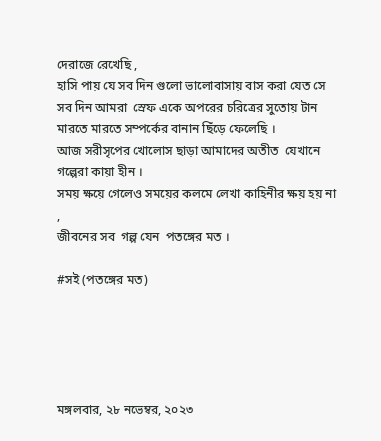দেরাজে রেখেছি ,
হাসি পায় যে সব দিন গুলো ভালোবাসায় বাস করা যেত সে সব দিন আমরা  স্রেফ একে অপরের চরিত্রের সুতোয় টান মারতে মারতে সম্পর্কের বানান ছিঁড়ে ফেলেছি ।
আজ সরীসৃপের খোলোস ছাড়া আমাদের অতীত  যেখানে গল্পেরা কায়া হীন ।
সময় ক্ষয়ে গেলেও সময়ের কলমে লেখা কাহিনীর ক্ষয় হয় না ,
জীবনের সব  গল্প যেন  পতঙ্গের মত ।

#সই (পতঙ্গের মত)





মঙ্গলবার, ২৮ নভেম্বর, ২০২৩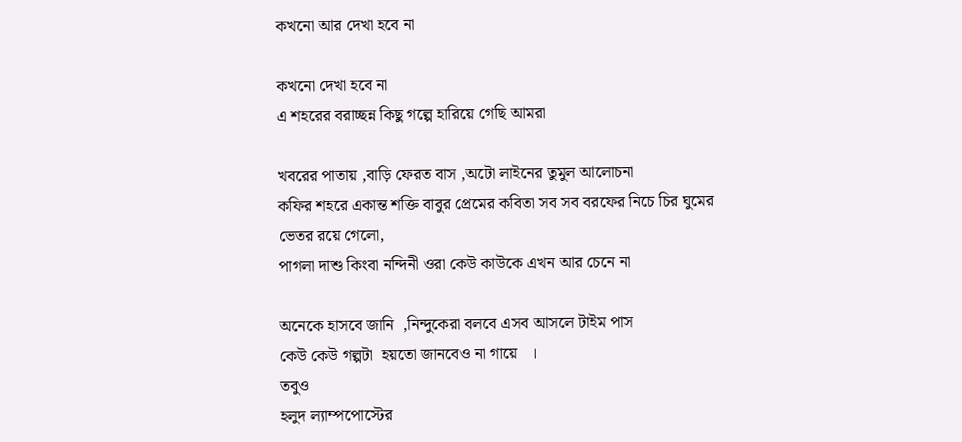কখনো আর দেখা হবে না

কখনো দেখা হবে না
এ শহরের বরাচ্ছন্ন কিছু গল্পে হারিয়ে গেছি আমরা

খবরের পাতায় ,বাড়ি ফেরত বাস ,অটো লাইনের তুমুল আলোচনা
কফির শহরে একান্ত শক্তি বাবুর প্রেমের কবিতা সব সব বরফের নিচে চির ঘুমের
ভেতর রয়ে গেলো,
পাগলা দাশু কিংবা নন্দিনী ওরা কেউ কাউকে এখন আর চেনে না

অনেকে হাসবে জানি  ,নিন্দুকেরা বলবে এসব আসলে টাইম পাস
কেউ কেউ গল্পটা  হয়তো জানবেও না গায়ে   ।
তবুও
হলুদ ল্যাম্পপোস্টের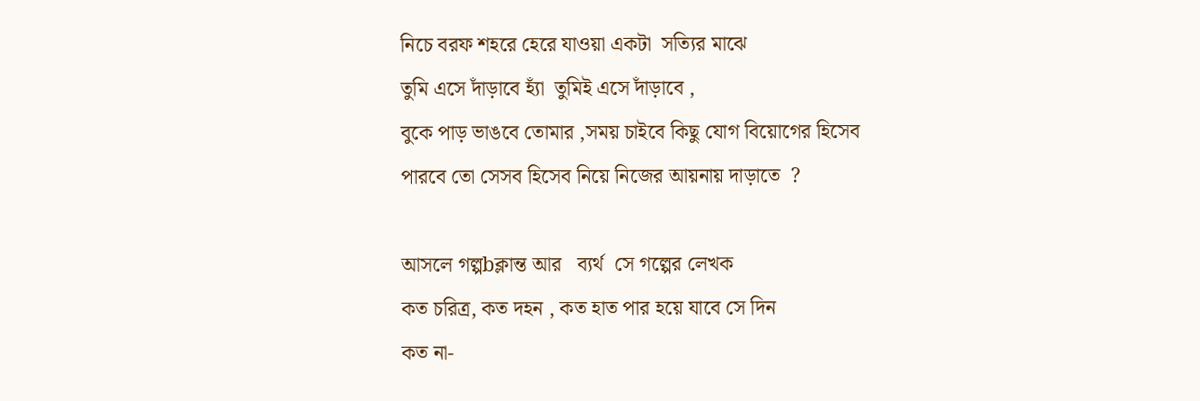নিচে বরফ শহরে হেরে যাওয়া একটা  সত্যির মাঝে
তুমি এসে দাঁড়াবে হ্যাঁ  তুমিই এসে দাঁড়াবে ,
বুকে পাড় ভাঙবে তোমার ,সময় চাইবে কিছু যোগ বিয়োগের হিসেব
পারবে তো সেসব হিসেব নিয়ে নিজের আয়নায় দাড়াতে  ?

আসলে গল্পbক্লান্ত আর   ব্যর্থ  সে গল্পের লেখক
কত চরিত্র, কত দহন , কত হাত পার হয়ে যাবে সে দিন
কত না-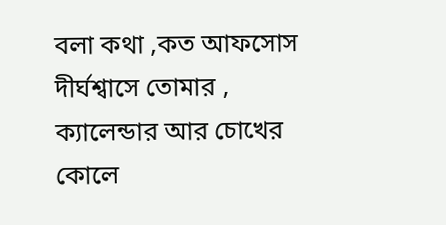বলা কথা ,কত আফসোস দীর্ঘশ্বাসে তোমার ,
ক্যালেন্ডার আর চোখের কোলে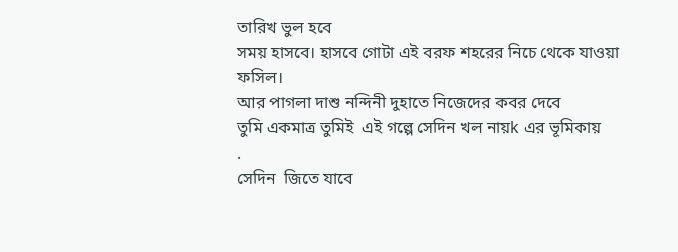তারিখ ভুল হবে
সময় হাসবে। হাসবে গোটা এই বরফ শহরের নিচে থেকে যাওয়া ফসিল।
আর পাগলা দাশু নন্দিনী দুহাতে নিজেদের কবর দেবে
তুমি একমাত্র তুমিই  এই গল্পে সেদিন খল নায়k এর ভূমিকায়
.
সেদিন  জিতে যাবে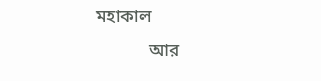মহাকাল
            আর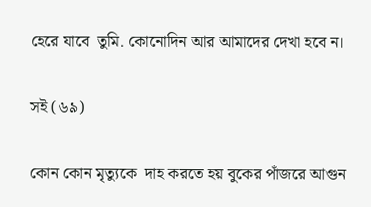হেরে যাবে  তুমি. কোনোদিন আর আমাদের দেখা হবে ন।

সই (৬৯)

কোন কোন মৃত্যুকে  দাহ করতে হয় বুকের পাঁজরে আগুন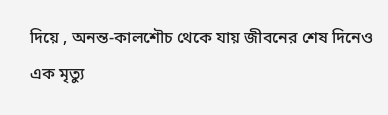দিয়ে , অনন্ত-কালশৌচ থেকে যায় জীবনের শেষ দিনেও
এক মৃত্যু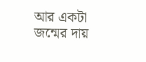আর একটা জন্মের দায়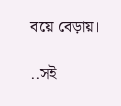বয়ে বেড়ায়।

..সই